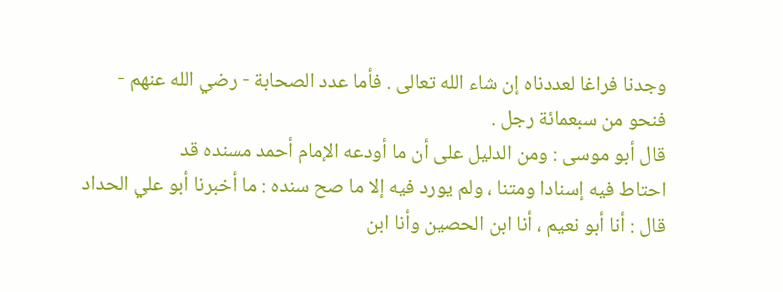وجدنا فراغا لعددناه إن شاء الله تعالى . فأما عدد الصحابة - رضي الله عنهم -
فنحو من سبعمائة رجل .
قال أبو موسى : ومن الدليل على أن ما أودعه الإمام أحمد مسنده قد
احتاط فيه إسنادا ومتنا ، ولم يورد فيه إلا ما صح سنده : ما أخبرنا أبو علي الحداد
قال : أنا أبو نعيم ، أنا ابن الحصين وأنا ابن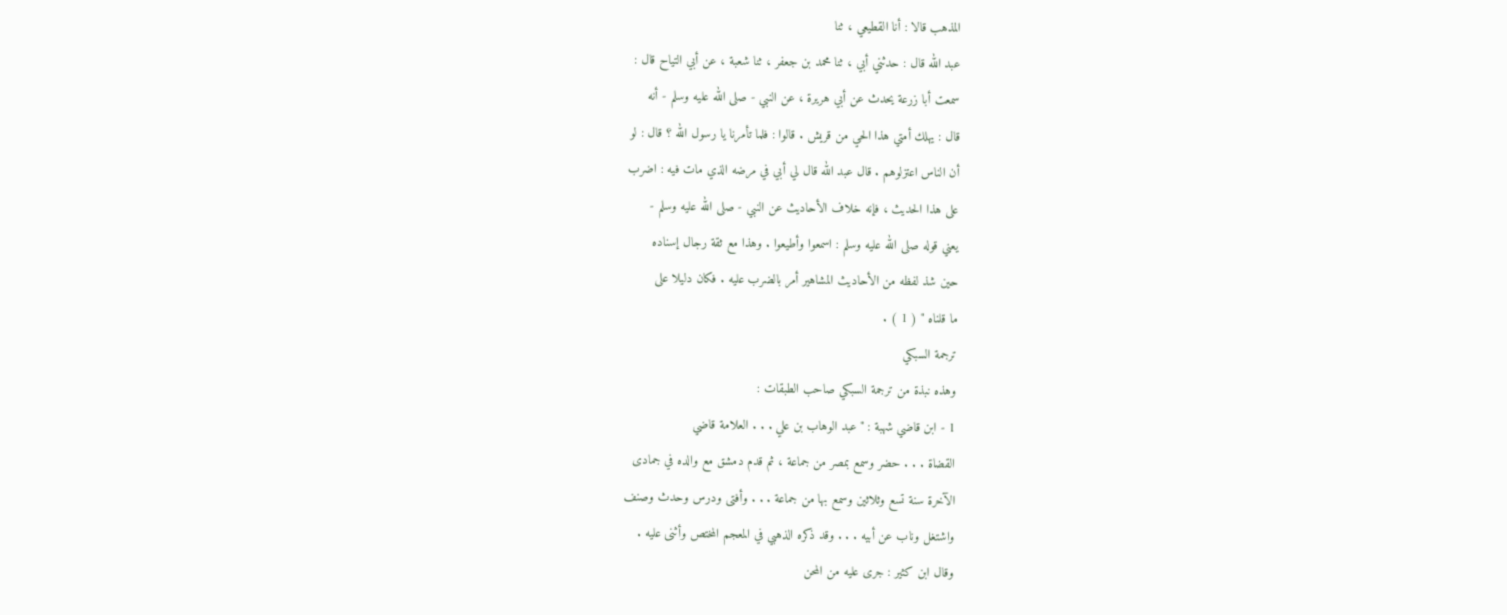المذهب قالا : أنا القطيعي ، ثنا
عبد الله قال : حدثني أبي ، ثنا محمد بن جعفر ، ثنا شعبة ، عن أبي التياح قال :
سمعت أبا زرعة يحدث عن أبي هريرة ، عن النبي - صلى الله عليه وسلم - أنه
قال : يهلك أمتي هذا الحي من قريش . قالوا : فلما تأمرنا يا رسول الله ؟ قال : لو
أن الناس اعتزلوهم . قال عبد الله قال لي أبي في مرضه الذي مات فيه : اضرب
على هذا الحديث ، فإنه خلاف الأحاديث عن النبي - صلى الله عليه وسلم -
يعني قوله صلى الله عليه وسلم : اسمعوا وأطيعوا . وهذا مع ثقة رجال إسناده
حين شذ لفظه من الأحاديث المشاهير أمر بالضرب عليه . فكان دليلا على
ما قلناه " ( 1 ) .
ترجمة السبكي
وهذه نبذة من ترجمة السبكي صاحب الطبقات :
1 - ابن قاضي شهبة : " عبد الوهاب بن علي . . . العلامة قاضي
القضاة . . . حضر وسمع بمصر من جماعة ، ثم قدم دمشق مع والده في جمادى
الآخرة سنة تسع وثلاثين وسمع بها من جماعة . . . وأفتى ودرس وحدث وصنف
واشتغل وناب عن أبيه . . . وقد ذكره الذهبي في المعجم المختص وأثنى عليه .
وقال ابن كثير : جرى عليه من المحن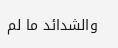والشدائد ما لم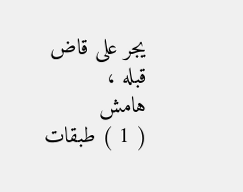يجر على قاض قبله ،
هامش
( 1 ) طبقات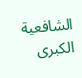الشافعية الكبرى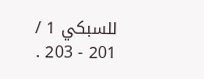للسبكي 1 / 201 - 203 .